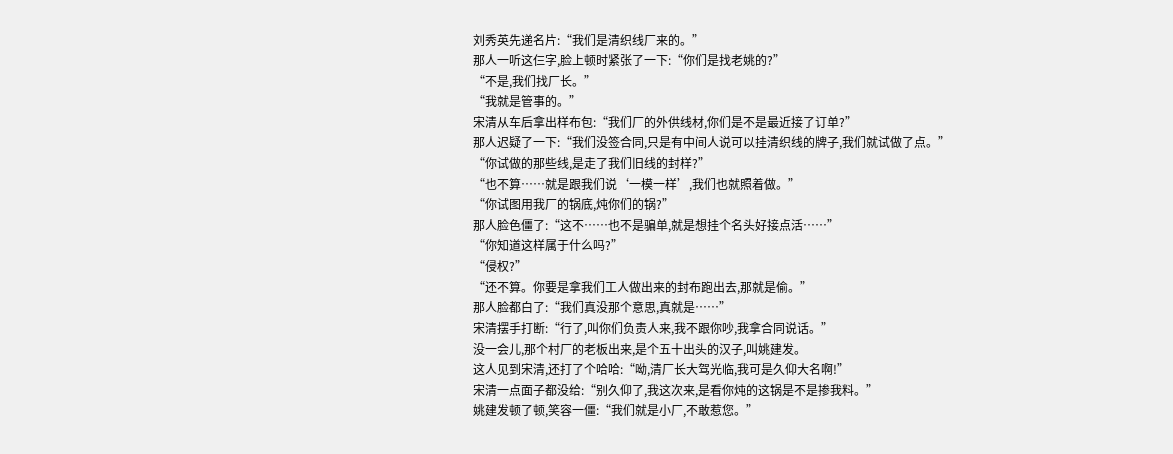刘秀英先递名片:“我们是清织线厂来的。”
那人一听这仨字,脸上顿时紧张了一下:“你们是找老姚的?”
“不是,我们找厂长。”
“我就是管事的。”
宋清从车后拿出样布包:“我们厂的外供线材,你们是不是最近接了订单?”
那人迟疑了一下:“我们没签合同,只是有中间人说可以挂清织线的牌子,我们就试做了点。”
“你试做的那些线,是走了我们旧线的封样?”
“也不算……就是跟我们说‘一模一样’,我们也就照着做。”
“你试图用我厂的锅底,炖你们的锅?”
那人脸色僵了:“这不……也不是骗单,就是想挂个名头好接点活……”
“你知道这样属于什么吗?”
“侵权?”
“还不算。你要是拿我们工人做出来的封布跑出去,那就是偷。”
那人脸都白了:“我们真没那个意思,真就是……”
宋清摆手打断:“行了,叫你们负责人来,我不跟你吵,我拿合同说话。”
没一会儿,那个村厂的老板出来,是个五十出头的汉子,叫姚建发。
这人见到宋清,还打了个哈哈:“呦,清厂长大驾光临,我可是久仰大名啊!”
宋清一点面子都没给:“别久仰了,我这次来,是看你炖的这锅是不是掺我料。”
姚建发顿了顿,笑容一僵:“我们就是小厂,不敢惹您。”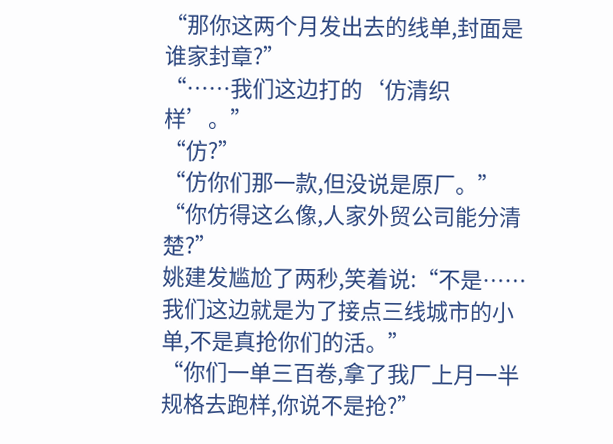“那你这两个月发出去的线单,封面是谁家封章?”
“……我们这边打的‘仿清织样’。”
“仿?”
“仿你们那一款,但没说是原厂。”
“你仿得这么像,人家外贸公司能分清楚?”
姚建发尴尬了两秒,笑着说:“不是……我们这边就是为了接点三线城市的小单,不是真抢你们的活。”
“你们一单三百卷,拿了我厂上月一半规格去跑样,你说不是抢?”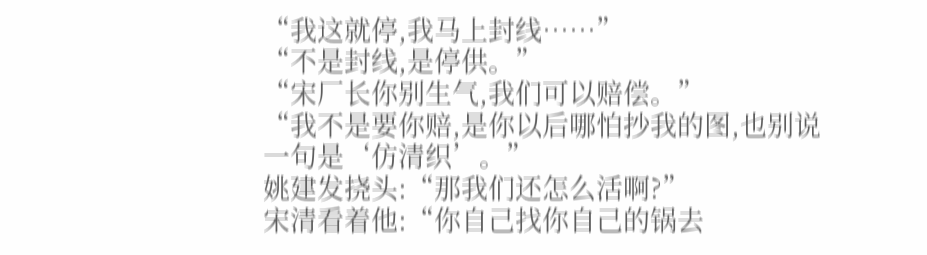“我这就停,我马上封线……”
“不是封线,是停供。”
“宋厂长你别生气,我们可以赔偿。”
“我不是要你赔,是你以后哪怕抄我的图,也别说一句是‘仿清织’。”
姚建发挠头:“那我们还怎么活啊?”
宋清看着他:“你自己找你自己的锅去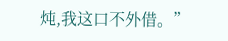炖,我这口不外借。”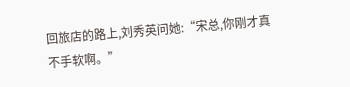回旅店的路上,刘秀英问她:“宋总,你刚才真不手软啊。”